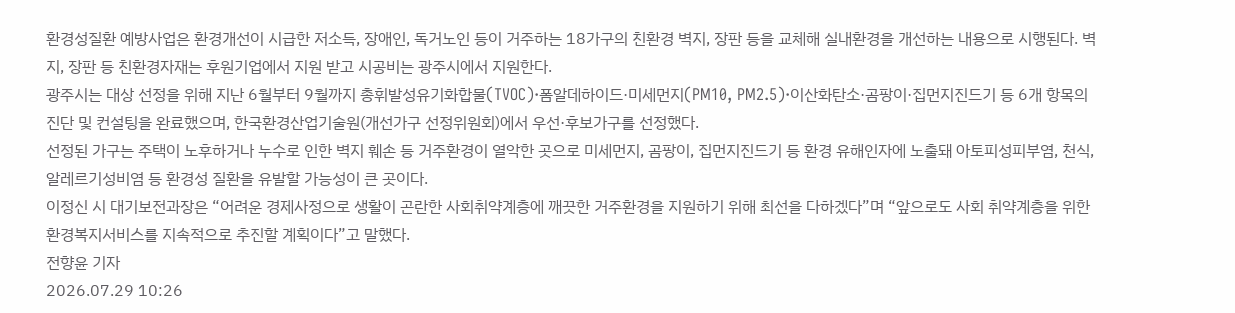환경성질환 예방사업은 환경개선이 시급한 저소득, 장애인, 독거노인 등이 거주하는 18가구의 친환경 벽지, 장판 등을 교체해 실내환경을 개선하는 내용으로 시행된다. 벽지, 장판 등 친환경자재는 후원기업에서 지원 받고 시공비는 광주시에서 지원한다.
광주시는 대상 선정을 위해 지난 6월부터 9월까지 총휘발성유기화합물(TVOC)·폼알데하이드·미세먼지(PM10, PM2.5)·이산화탄소·곰팡이·집먼지진드기 등 6개 항목의 진단 및 컨설팅을 완료했으며, 한국환경산업기술원(개선가구 선정위원회)에서 우선·후보가구를 선정했다.
선정된 가구는 주택이 노후하거나 누수로 인한 벽지 훼손 등 거주환경이 열악한 곳으로 미세먼지, 곰팡이, 집먼지진드기 등 환경 유해인자에 노출돼 아토피성피부염, 천식, 알레르기성비염 등 환경성 질환을 유발할 가능성이 큰 곳이다.
이정신 시 대기보전과장은 “어려운 경제사정으로 생활이 곤란한 사회취약계층에 깨끗한 거주환경을 지원하기 위해 최선을 다하겠다”며 “앞으로도 사회 취약계층을 위한 환경복지서비스를 지속적으로 추진할 계획이다”고 말했다.
전향윤 기자
2026.07.29 10:26